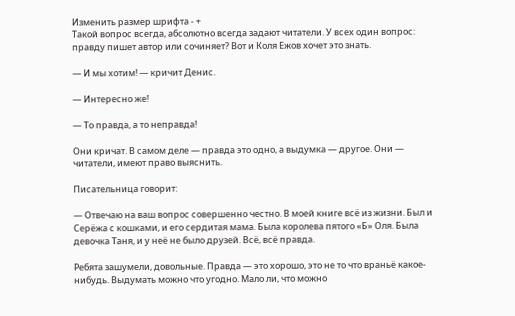Изменить размер шрифта - +
Такой вопрос всегда, абсолютно всегда задают читатели. У всех один вопрос: правду пишет автор или сочиняет? Вот и Коля Ежов хочет это знать.

— И мы хотим! — кричит Денис.

— Интересно же!

— То правда, а то неправда!

Они кричат. В самом деле — правда это одно, а выдумка — другое. Они — читатели, имеют право выяснить.

Писательница говорит:

— Отвечаю на ваш вопрос совершенно честно. В моей книге всё из жизни. Был и Серёжа с кошками, и его сердитая мама. Была королева пятого «Б» Оля. Была девочка Таня, и у неё не было друзей. Всё, всё правда.

Ребята зашумели, довольные. Правда — это хорошо, это не то что враньё какое-нибудь. Выдумать можно что угодно. Мало ли, что можно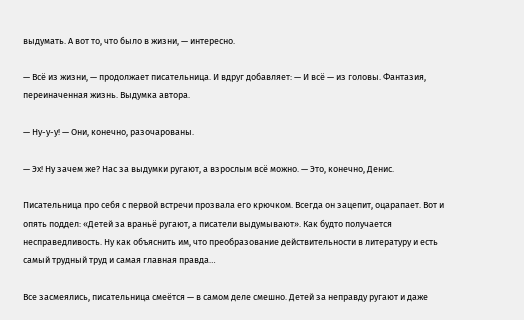выдумать. А вот то, что было в жизни, — интересно.

— Всё из жизни, — продолжает писательница. И вдруг добавляет: — И всё — из головы. Фантазия, переиначенная жизнь. Выдумка автора.

— Ну-у-у! — Они, конечно, разочарованы.

— Эх! Ну зачем же? Нас за выдумки ругают, а взрослым всё можно. — Это, конечно, Денис.

Писательница про себя с первой встречи прозвала его крючком. Всегда он зацепит, оцарапает. Вот и опять поддел: «Детей за враньё ругают, а писатели выдумывают». Как будто получается несправедливость. Ну как объяснить им, что преобразование действительности в литературу и есть самый трудный труд и самая главная правда…

Все засмеялись, писательница смеётся — в самом деле смешно. Детей за неправду ругают и даже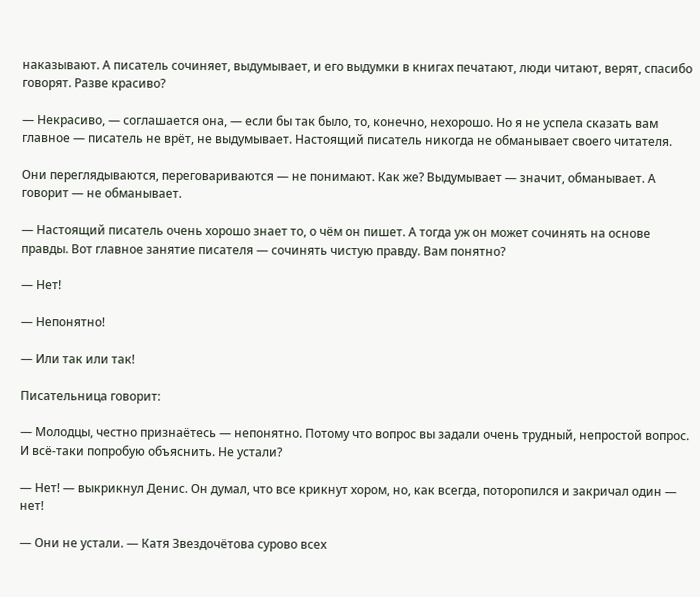наказывают. А писатель сочиняет, выдумывает, и его выдумки в книгах печатают, люди читают, верят, спасибо говорят. Разве красиво?

— Некрасиво, — соглашается она, — если бы так было, то, конечно, нехорошо. Но я не успела сказать вам главное — писатель не врёт, не выдумывает. Настоящий писатель никогда не обманывает своего читателя.

Они переглядываются, переговариваются — не понимают. Как же? Выдумывает — значит, обманывает. А говорит — не обманывает.

— Настоящий писатель очень хорошо знает то, о чём он пишет. А тогда уж он может сочинять на основе правды. Вот главное занятие писателя — сочинять чистую правду. Вам понятно?

— Нет!

— Непонятно!

— Или так или так!

Писательница говорит:

— Молодцы, честно признаётесь — непонятно. Потому что вопрос вы задали очень трудный, непростой вопрос. И всё-таки попробую объяснить. Не устали?

— Нет! — выкрикнул Денис. Он думал, что все крикнут хором, но, как всегда, поторопился и закричал один — нет!

— Они не устали. — Катя Звездочётова сурово всех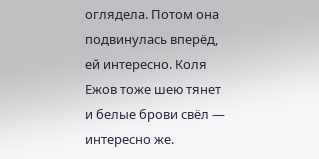оглядела. Потом она подвинулась вперёд, ей интересно. Коля Ежов тоже шею тянет и белые брови свёл — интересно же.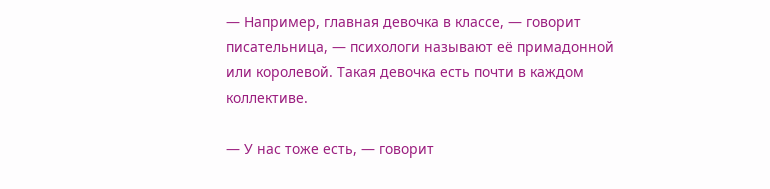— Например, главная девочка в классе, — говорит писательница, — психологи называют её примадонной или королевой. Такая девочка есть почти в каждом коллективе.

— У нас тоже есть, — говорит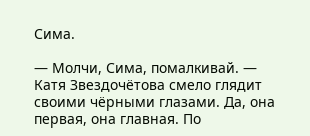Сима.

— Молчи, Сима, помалкивай. — Катя Звездочётова смело глядит своими чёрными глазами. Да, она первая, она главная. По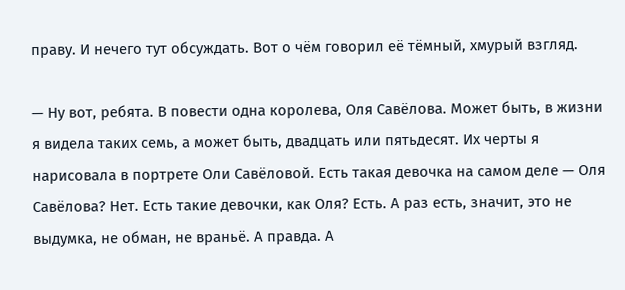праву. И нечего тут обсуждать. Вот о чём говорил её тёмный, хмурый взгляд.

— Ну вот, ребята. В повести одна королева, Оля Савёлова. Может быть, в жизни я видела таких семь, а может быть, двадцать или пятьдесят. Их черты я нарисовала в портрете Оли Савёловой. Есть такая девочка на самом деле — Оля Савёлова? Нет. Есть такие девочки, как Оля? Есть. А раз есть, значит, это не выдумка, не обман, не враньё. А правда. А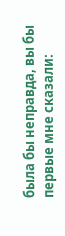была бы неправда, вы бы первые мне сказали: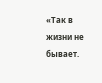«Так в жизни не бывает.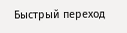Быстрый переход